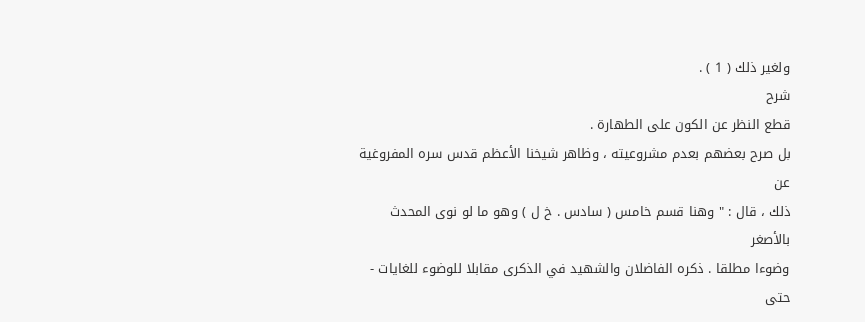ولغير ذلك ( 1 ) .
شرح
قطع النظر عن الكون على الطهارة .
بل صرح بعضهم بعدم مشروعيته ، وظاهر شيخنا الأعظم قدس سره المفروغية عن
ذلك ، قال : " وهنا قسم خامس ( سادس . خ ل ) وهو ما لو نوى المحدث بالأصغر
وضوءا مطلقا . ذكره الفاضلان والشهيد في الذكرى مقابلا للوضوء للغايات - حتى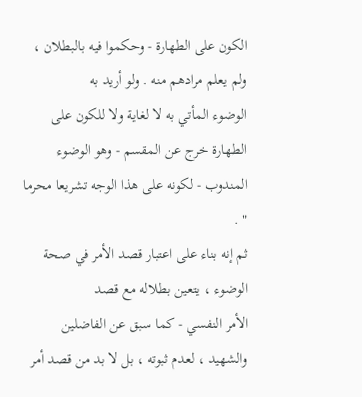الكون على الطهارة - وحكموا فيه بالبطلان ، ولم يعلم مرادهم منه . ولو أريد به
الوضوء المأتي به لا لغاية ولا للكون على الطهارة خرج عن المقسم - وهو الوضوء
المندوب - لكونه على هذا الوجه تشريعا محرما " .
ثم إنه بناء على اعتبار قصد الأمر في صحة الوضوء ، يتعين بطلاله مع قصد
الأمر النفسي - كما سبق عن الفاضلين والشهيد ، لعدم ثبوته ، بل لا بد من قصد أمر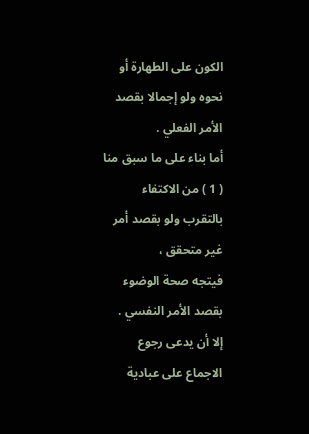الكون على الطهارة أو نحوه ولو إجمالا بقصد الأمر الفعلي .
أما بناء على ما سبق منا ( 1 ) من الاكتفاء بالتقرب ولو بقصد أمر غير متحقق ،
فيتجه صحة الوضوء بقصد الأمر النفسي .
إلا أن يدعى رجوع الاجماع على عبادية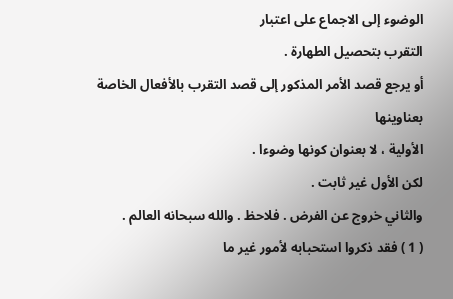الوضوء إلى الاجماع على اعتبار
التقرب بتحصيل الطهارة .
أو يرجع قصد الأمر المذكور إلى قصد التقرب بالأفعال الخاصة بعناوينها
الأولية ، لا بعنوان كونها وضوءا .
لكن الأول غير ثابت .
والثاني خروج عن الفرض . فلاحظ . والله سبحانه العالم .
( 1 ) فقد ذكروا استحبابه لأمور غير ما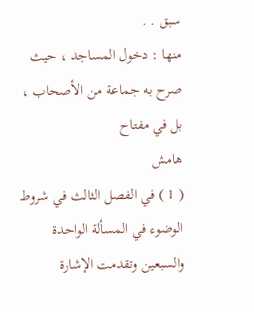سبق . .
منها : دخول المساجد ، حيث صرح به جماعة من الأصحاب ، بل في مفتاح
هامش
( 1 ) في الفصل الثالث في شروط الوضوء في المسألة الواحدة والسبعين وتقدمت الإشارة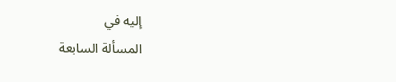إليه في
المسألة السابعة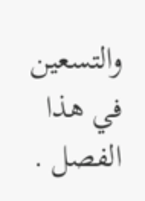والتسعين في هذا الفصل .